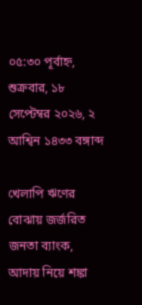০৫:৩০ পূর্বাহ্ন, শুক্রবার, ১৮ সেপ্টেম্বর ২০২৬, ২ আশ্বিন ১৪৩৩ বঙ্গাব্দ

খেলাপি ঋণের বোঝায় জর্জরিত জনতা ব্যাংক, আদায় নিয়ে শঙ্কা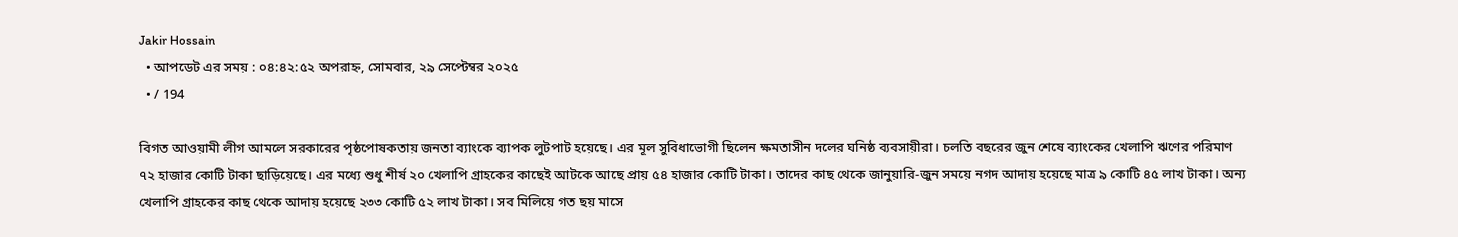Jakir Hossain
  • আপডেট এর সময় : ০৪:৪২:৫২ অপরাহ্ন, সোমবার, ২৯ সেপ্টেম্বর ২০২৫
  • / 194

বিগত আওয়ামী লীগ আমলে সরকারের পৃষ্ঠপোষকতায় জনতা ব্যাংকে ব্যাপক লুটপাট হয়েছে। এর মূল সুবিধাভোগী ছিলেন ক্ষমতাসীন দলের ঘনিষ্ঠ ব্যবসায়ীরা। চলতি বছরের জুন শেষে ব্যাংকের খেলাপি ঋণের পরিমাণ ৭২ হাজার কোটি টাকা ছাড়িয়েছে। এর মধ্যে শুধু শীর্ষ ২০ খেলাপি গ্রাহকের কাছেই আটকে আছে প্রায় ৫৪ হাজার কোটি টাকা। তাদের কাছ থেকে জানুয়ারি-জুন সময়ে নগদ আদায় হয়েছে মাত্র ৯ কোটি ৪৫ লাখ টাকা। অন্য খেলাপি গ্রাহকের কাছ থেকে আদায় হয়েছে ২৩৩ কোটি ৫২ লাখ টাকা। সব মিলিয়ে গত ছয় মাসে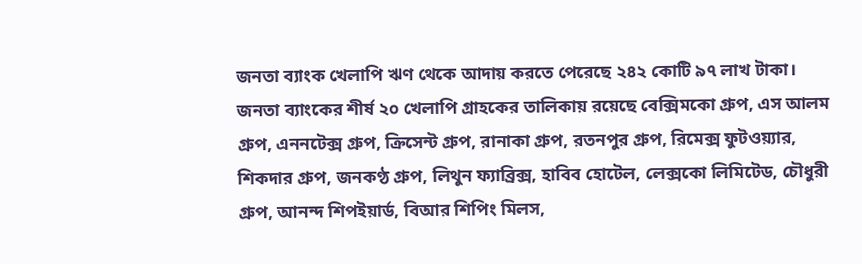জনতা ব্যাংক খেলাপি ঋণ থেকে আদায় করতে পেরেছে ২৪২ কোটি ৯৭ লাখ টাকা।
জনতা ব্যাংকের শীর্ষ ২০ খেলাপি গ্রাহকের তালিকায় রয়েছে বেক্সিমকো গ্রুপ, এস আলম গ্রুপ, এননটেক্স গ্রুপ, ক্রিসেন্ট গ্রুপ, রানাকা গ্রুপ, রতনপুর গ্রুপ, রিমেক্স ফুটওয়্যার, শিকদার গ্রুপ, জনকণ্ঠ গ্রুপ, লিথুন ফ্যাব্রিক্স, হাবিব হোটেল, লেক্সকো লিমিটেড, চৌধুরী গ্রুপ, আনন্দ শিপইয়ার্ড, বিআর শিপিং মিলস,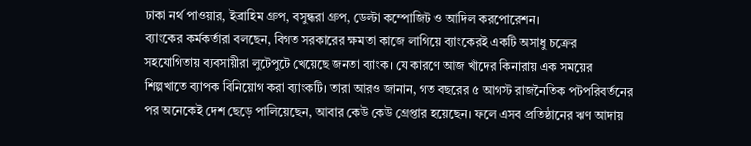ঢাকা নর্থ পাওয়ার, ইব্রাহিম গ্রুপ, বসুন্ধরা গ্রুপ, ডেল্টা কম্পোজিট ও আদিল করপোরেশন।
ব্যাংকের কর্মকর্তারা বলছেন, বিগত সরকারের ক্ষমতা কাজে লাগিয়ে ব্যাংকেরই একটি অসাধু চক্রের সহযোগিতায় ব্যবসায়ীরা লুটেপুটে খেয়েছে জনতা ব্যাংক। যে কারণে আজ খাঁদের কিনারায় এক সময়ের শিল্পখাতে ব্যাপক বিনিয়োগ করা ব্যাংকটি। তারা আরও জানান, গত বছরের ৫ আগস্ট রাজনৈতিক পটপরিবর্তনের পর অনেকেই দেশ ছেড়ে পালিয়েছেন, আবার কেউ কেউ গ্রেপ্তার হয়েছেন। ফলে এসব প্রতিষ্ঠানের ঋণ আদায়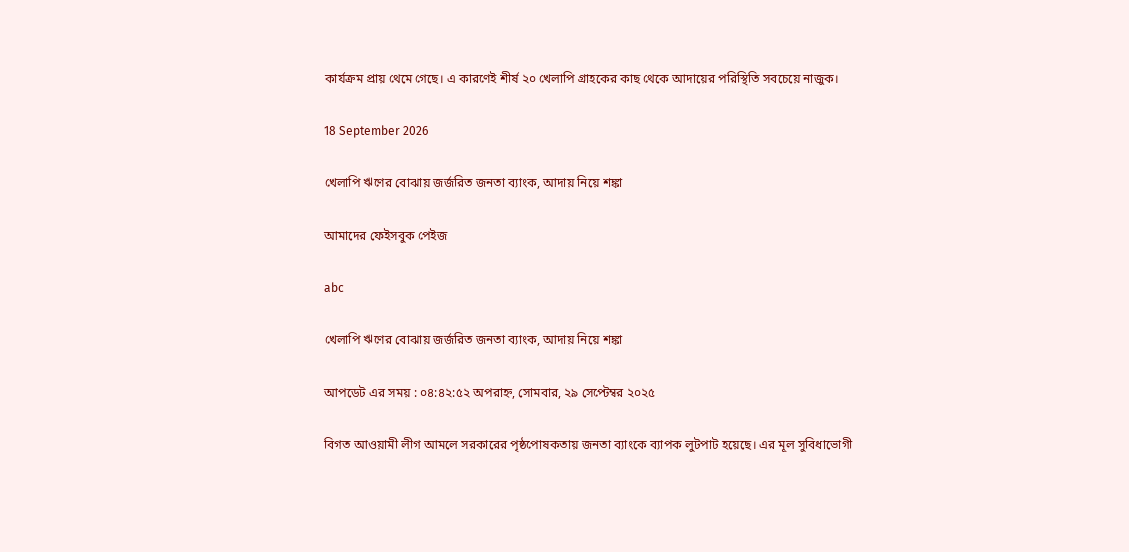কার্যক্রম প্রায় থেমে গেছে। এ কারণেই শীর্ষ ২০ খেলাপি গ্রাহকের কাছ থেকে আদায়ের পরিস্থিতি সবচেয়ে নাজুক।

18 September 2026

খেলাপি ঋণের বোঝায় জর্জরিত জনতা ব্যাংক, আদায় নিয়ে শঙ্কা

আমাদের ফেইসবুক পেইজ

abc

খেলাপি ঋণের বোঝায় জর্জরিত জনতা ব্যাংক, আদায় নিয়ে শঙ্কা

আপডেট এর সময় : ০৪:৪২:৫২ অপরাহ্ন, সোমবার, ২৯ সেপ্টেম্বর ২০২৫

বিগত আওয়ামী লীগ আমলে সরকারের পৃষ্ঠপোষকতায় জনতা ব্যাংকে ব্যাপক লুটপাট হয়েছে। এর মূল সুবিধাভোগী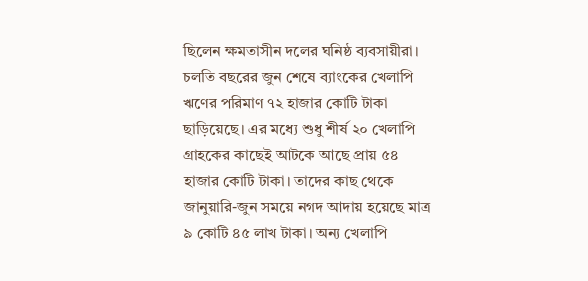ছিলেন ক্ষমতাসীন দলের ঘনিষ্ঠ ব্যবসায়ীরা। চলতি বছরের জুন শেষে ব্যাংকের খেলাপি ঋণের পরিমাণ ৭২ হাজার কোটি টাকা ছাড়িয়েছে। এর মধ্যে শুধু শীর্ষ ২০ খেলাপি গ্রাহকের কাছেই আটকে আছে প্রায় ৫৪ হাজার কোটি টাকা। তাদের কাছ থেকে জানুয়ারি-জুন সময়ে নগদ আদায় হয়েছে মাত্র ৯ কোটি ৪৫ লাখ টাকা। অন্য খেলাপি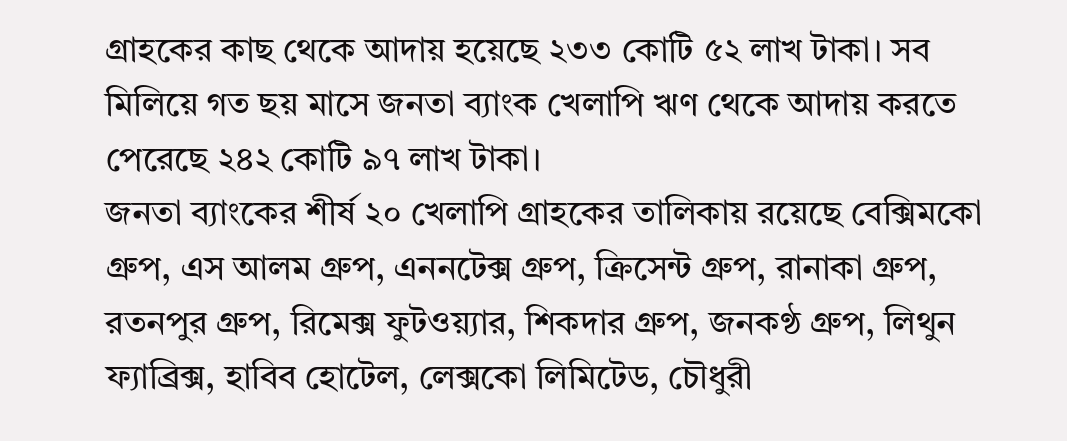গ্রাহকের কাছ থেকে আদায় হয়েছে ২৩৩ কোটি ৫২ লাখ টাকা। সব মিলিয়ে গত ছয় মাসে জনতা ব্যাংক খেলাপি ঋণ থেকে আদায় করতে পেরেছে ২৪২ কোটি ৯৭ লাখ টাকা।
জনতা ব্যাংকের শীর্ষ ২০ খেলাপি গ্রাহকের তালিকায় রয়েছে বেক্সিমকো গ্রুপ, এস আলম গ্রুপ, এননটেক্স গ্রুপ, ক্রিসেন্ট গ্রুপ, রানাকা গ্রুপ, রতনপুর গ্রুপ, রিমেক্স ফুটওয়্যার, শিকদার গ্রুপ, জনকণ্ঠ গ্রুপ, লিথুন ফ্যাব্রিক্স, হাবিব হোটেল, লেক্সকো লিমিটেড, চৌধুরী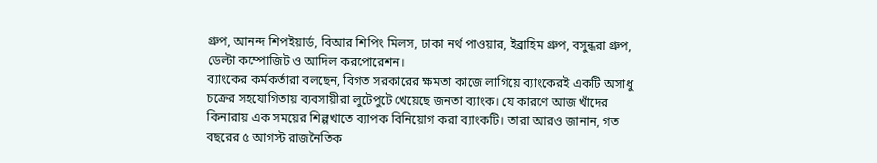গ্রুপ, আনন্দ শিপইয়ার্ড, বিআর শিপিং মিলস, ঢাকা নর্থ পাওয়ার, ইব্রাহিম গ্রুপ, বসুন্ধরা গ্রুপ, ডেল্টা কম্পোজিট ও আদিল করপোরেশন।
ব্যাংকের কর্মকর্তারা বলছেন, বিগত সরকারের ক্ষমতা কাজে লাগিয়ে ব্যাংকেরই একটি অসাধু চক্রের সহযোগিতায় ব্যবসায়ীরা লুটেপুটে খেয়েছে জনতা ব্যাংক। যে কারণে আজ খাঁদের কিনারায় এক সময়ের শিল্পখাতে ব্যাপক বিনিয়োগ করা ব্যাংকটি। তারা আরও জানান, গত বছরের ৫ আগস্ট রাজনৈতিক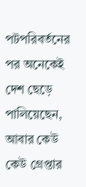পটপরিবর্তনের পর অনেকেই দেশ ছেড়ে পালিয়েছেন, আবার কেউ কেউ গ্রেপ্তার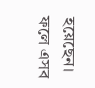হয়েছেন। ফলে এসব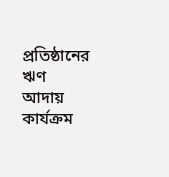প্রতিষ্ঠানের ঋণ আদায় কার্যক্রম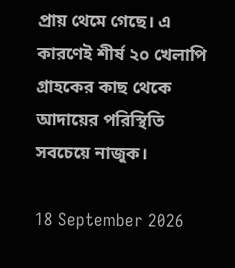প্রায় থেমে গেছে। এ কারণেই শীর্ষ ২০ খেলাপি গ্রাহকের কাছ থেকে আদায়ের পরিস্থিতি সবচেয়ে নাজুক।

18 September 2026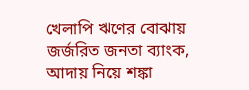খেলাপি ঋণের বোঝায় জর্জরিত জনতা ব্যাংক, আদায় নিয়ে শঙ্কা